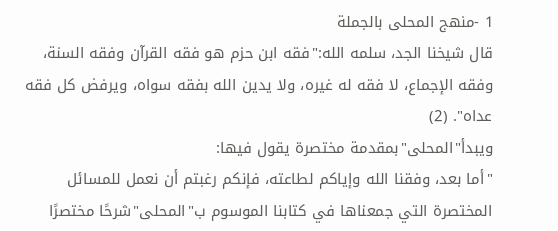1 -منهج المحلى بالجملة
قال شيخنا الجد، سلمه الله:"فقه ابن حزم هو فقه القرآن وفقه السنة، وفقه الإجماع، لا فقه له غيره، ولا يدين الله بفقه سواه، ويرفض كل فقه عداه". (2)
ويبدأ"المحلى"بمقدمة مختصرة يقول فيها:
"أما بعد، وفقنا الله وإياكم لطاعته، فإنكم رغبتم أن نعمل للمسائل المختصرة التي جمعناها في كتابنا الموسوم ب"المحلى"شرحًا مختصرًا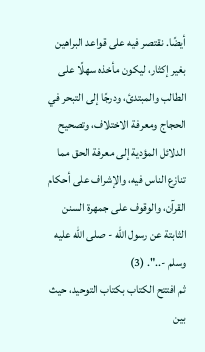أيضًا. نقتصر فيه على قواعد البراهين بغير إكثار، ليكون مأخذه سهلًا على الطالب والمبتدئ، ودرجًا إلى التبحر في الحجاج ومعرفة الاختلاف، وتصحيح الدلائل المؤدية إلى معرفة الحق مما تنازع الناس فيه، والإشراف على أحكام القرآن، والوقوف على جمهرة السنن الثابتة عن رسول الله - صلى الله عليه وسلم -..". (3)
ثم افتتح الكتاب بكتاب التوحيد، حيث بين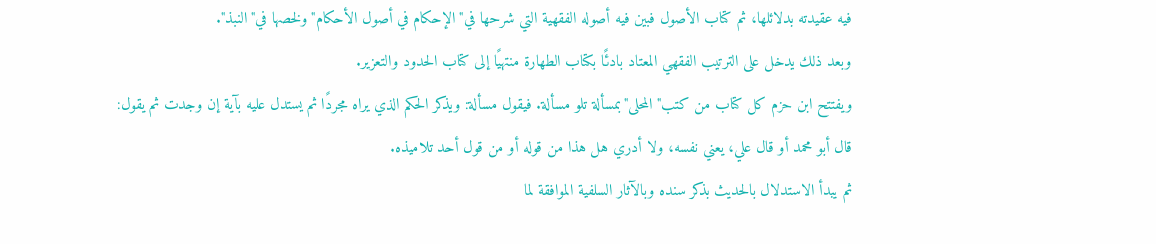فيه عقيدته بدلائلها، ثم كتاب الأصول فبين فيه أصوله الفقهية التي شرحها في"الإحكام في أصول الأحكام"ولخصها في"النبذ".
وبعد ذلك يدخل على الترتيب الفقهي المعتاد بادئًا بكتاب الطهارة منتهيًا إلى كتاب الحدود والتعزير.
ويفتتح ابن حزم كل كتاب من كتب"المحلى"بمسألة تلو مسألة. فيقول مسألة: ويذكر الحكم الذي يراه مجردًا ثم يستدل عليه بآية إن وجدت ثم يقول: قال أبو محمد أو قال علي، يعني نفسه، ولا أدري هل هذا من قوله أو من قول أحد تلاميذه.
ثم يبدأ الاستدلال بالحديث بذكر سنده وبالآثار السلفية الموافقة لما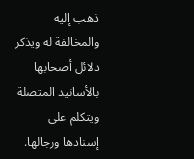ذهب إليه والمخالفة له ويذكر دلائل أصحابها بالأسانيد المتصلة ويتكلم على إسنادها ورجالها.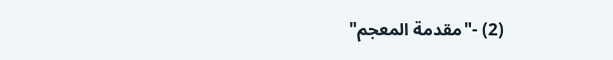(2) -"مقدمة المعجم"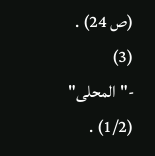(ص 24) .
(3) -"المحلى" (1/2) .